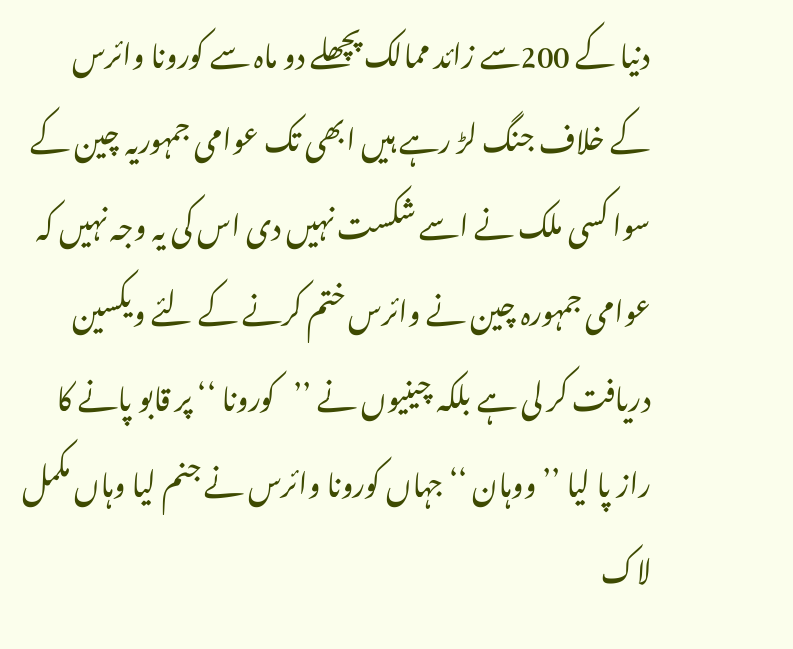دنیا کے 200سے زائد ممالک پچھلے دو ماہ سے کورونا وائرس کے خلاف جنگ لڑ رہے ہیں ابھی تک عوامی جمہوریہ چین کے سوا کسی ملک نے اسے شکست نہیں دی اس کی یہ وجہ نہیں کہ عوامی جمہورہ چین نے وائرس ختم کرنے کے لئے ویکسین دریافت کر لی ہے بلکہ چینیوں نے ’’کورونا ‘‘ پر قابو پانے کا راز پا لیا ’’ووہان ‘‘ جہاں کورونا وائرس نے جنم لیا وہاں مکمل لاک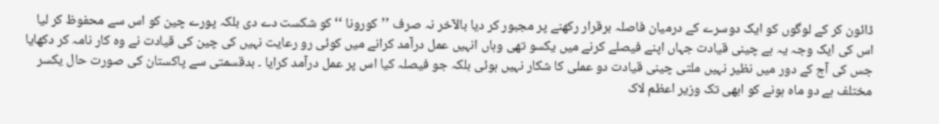ڈائون کر کے لوگوں کو ایک دوسرے کے درمیان فاصلہ برقرار رکھنے پر مجبور کر دیا بالآخر نہ صرف ’’کورونا ‘‘ کو شکست دے دی بلکہ پورے چین کو اس سے محفوظ کر لیا اس کی ایک وجہ یہ ہے چینی قیادت جہاں اپنے فیصلے کرنے میں یکسو تھی وہاں انہیں عمل درآمد کرانے میں کوئی رو رعایت نہیں کی چین کی قیادت نے وہ کار نامہ کر دکھایا جس کی آج کے دور میں نظیر نہیں ملتی چینی قیادت دو عملی کا شکار نہیں ہوئی بلکہ جو فیصلہ کیا اس پر عمل درآمد کرایا ۔ بدقسمتی سے پاکستان کی صورت حال یکسر مختلف ہے دو ماہ ہونے کو ابھی تک وزیر اعظم لاک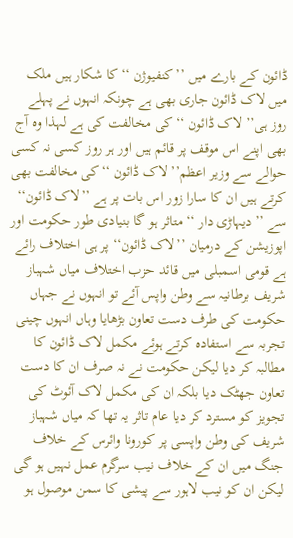ڈائون کے بارے میں ’’کنفیوژن ‘‘ کا شکار ہیں ملک میں لاک ڈائون جاری بھی ہے چونکہ انہوں نے پہلے روز ہی’’ لاک ڈائون ‘‘ کی مخالفت کی ہے لہذا وہ آج بھی اپنے اس موقف پر قائم ہیں اور ہر روز کسی نہ کسی حوالے سے وزیر اعظم’’ لاک ڈائون ‘‘کی مخالفت بھی کرتے ہیں ان کا سارا زور اس بات پر ہے ’’لاک ڈائون‘‘ سے ’’دیہاڑی دار ‘‘ متاثر ہو گا بنیادی طور حکومت اور اپوزیشن کے درمیان ’’لاک ڈائون‘‘ پر ہی اختلاف رائے ہے قومی اسمبلی میں قائد حزب اختلاف میاں شہباز شریف برطانیہ سے وطن واپس آئے تو انہوں نے جہاں حکومت کی طرف دست تعاون بڑھایا وہاں انہوں چینی تجربہ سے استفادہ کرتے ہوئے مکمل لاک ڈائون کا مطالبہ کر دیا لیکن حکومت نے نہ صرف ان کا دست تعاون جھٹک دیا بلکہ ان کی مکمل لاک آئوٹ کی تجویز کو مسترد کر دیا عام تاثر یہ تھا کہ میاں شہباز شریف کی وطن واپسی پر کورونا وائرس کے خلاف جنگ میں ان کے خلاف نیب سرگرم عمل نہیں ہو گی لیکن ان کو نیب لاہور سے پیشی کا سمن موصول ہو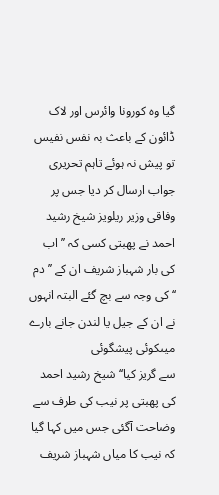گیا وہ کورونا وائرس اور لاک ڈائون کے باعث بہ نفس نفیس تو پیش نہ ہوئے تاہم تحریری جواب ارسال کر دیا جس پر وفاقی وزیر ریلویز شیخ رشید احمد نے پھبتی کسی کہ ’’ اب کی بار شہباز شریف ان کے ’’دم ‘‘ کی وجہ سے بچ گئے البتہ انہوں نے ان کے جیل یا لندن جانے بارے میںکوئی پیشگوئی
سے گریز کیا‘‘ شیخ رشید احمد کی پھبتی پر نیب کی طرف سے وضاحت آگئی جس میں کہا گیا کہ نیب کا میاں شہباز شریف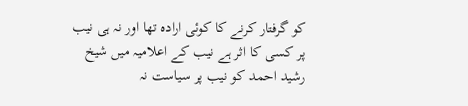کو گرفتار کرنے کا کوئی ارادہ تھا اور نہ ہی نیب پر کسی کا اثر ہے نیب کے اعلامیہ میں شیخ رشید احمد کو نیب پر سیاست نہ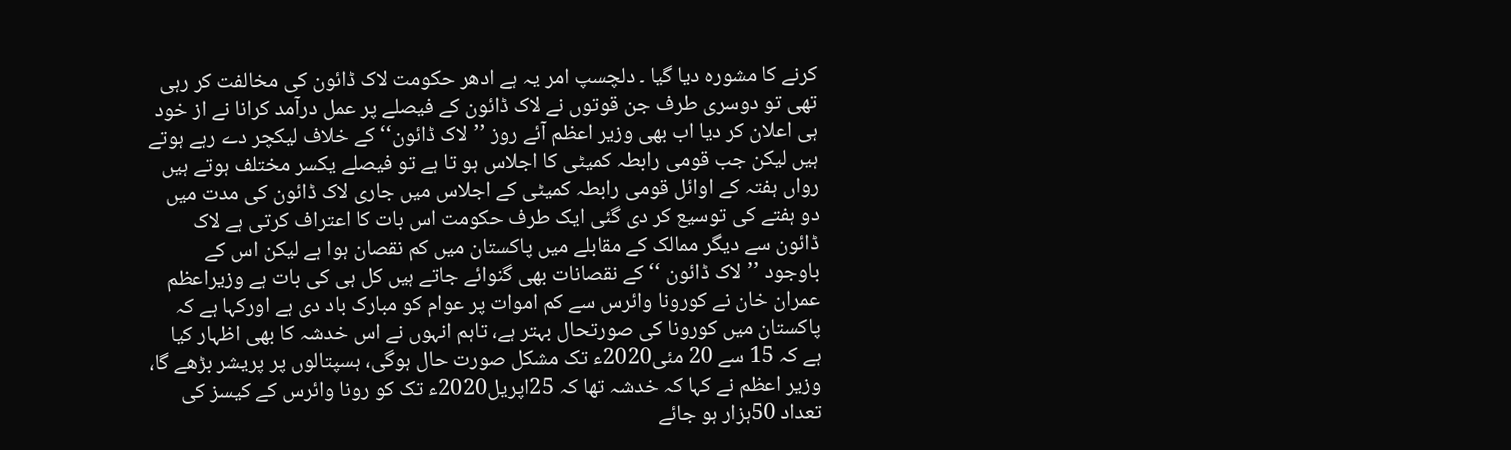کرنے کا مشورہ دیا گیا ۔ دلچسپ امر یہ ہے ادھر حکومت لاک ڈائون کی مخالفت کر رہی تھی تو دوسری طرف جن قوتوں نے لاک ڈائون کے فیصلے پر عمل درآمد کرانا نے از خود ہی اعلان کر دیا اب بھی وزیر اعظم آئے روز ’’لاک ڈائون‘‘ کے خلاف لیکچر دے رہے ہوتے ہیں لیکن جب قومی رابطہ کمیٹی کا اجلاس ہو تا ہے تو فیصلے یکسر مختلف ہوتے ہیں رواں ہفتہ کے اوائل قومی رابطہ کمیٹی کے اجلاس میں جاری لاک ڈائون کی مدت میں دو ہفتے کی توسیع کر دی گئی ایک طرف حکومت اس بات کا اعتراف کرتی ہے لاک ڈائون سے دیگر ممالک کے مقابلے میں پاکستان میں کم نقصان ہوا ہے لیکن اس کے باوجود ’’لاک ڈائون ‘‘ کے نقصانات بھی گنوائے جاتے ہیں کل ہی کی بات ہے وزیراعظم عمران خان نے کورونا وائرس سے کم اموات پر عوام کو مبارک باد دی ہے اورکہا ہے کہ پاکستان میں کورونا کی صورتحال بہتر ہے، تاہم انہوں نے اس خدشہ کا بھی اظہار کیا ہے کہ 15 سے 20 مئی2020ء تک مشکل صورت حال ہوگی، ہسپتالوں پر پریشر بڑھے گا، وزیر اعظم نے کہا کہ خدشہ تھا کہ 25اپریل2020ء تک کو رونا وائرس کے کیسز کی تعداد 50ہزار ہو جائے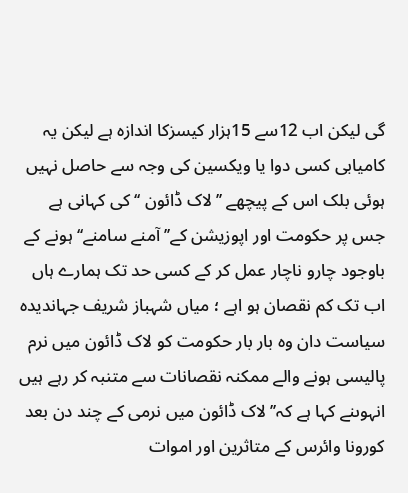گی لیکن اب 12سے 15ہزار کیسزکا اندازہ ہے لیکن یہ کامیابی کسی دوا یا ویکسین کی وجہ سے حاصل نہیں ہوئی بلک اس کے پیچھے ’’لاک ڈائون ‘‘ کی کہانی ہے جس پر حکومت اور اپوزیشن کے’’ آمنے سامنے‘‘ ہونے کے باوجود چارو ناچار عمل کر کے کسی حد تک ہمارے ہاں اب تک کم نقصان ہو اہے ؛ میاں شہباز شریف جہاندیدہ سیاست دان وہ بار بار حکومت کو لاک ڈائون میں نرم پالیسی ہونے والے ممکنہ نقصانات سے متنبہ کر رہے ہیں انہوںنے کہا ہے کہ’’ لاک ڈائون میں نرمی کے چند دن بعد کورونا وائرس کے متاثرین اور اموات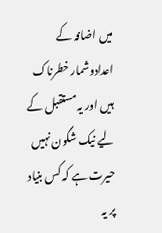میں اضافہ کے اعدادوشمار خطرناک ہیں اور یہ مستقبل کے لیے نیک شگون نہیں حیرت ہے کہ کس بنیاد پر یہ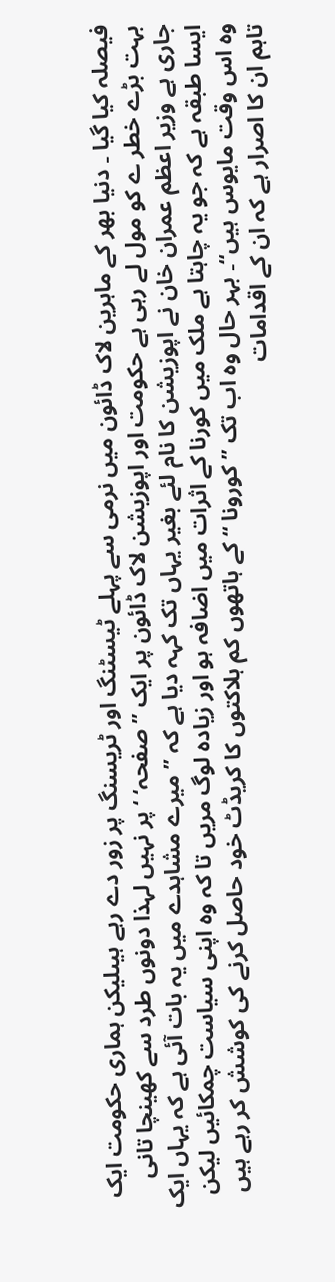فیصلہ کیا گیا ۔ دنیا بھر کے ماہرین لاک ڈائون میں نرمی سے پہلے ٹیسٹنگ اور ٹریسنگ پر زور دے رہے ہیںلیکن ہماری حکومت ایک بہت بڑے خطر ے کو مول لے رہی ہے حکومت اور اپوزیشن لاک ڈائون پر ایک ’’ صفحہ‘ ‘ پر نہیں لہذا دونوں طرد سے کھینچا تانی جاری ہے وزیر اعظم عمران خان نے اپوزیشن کا نام لئے بغیر یہاں تک کہہ دیا ہے کہ ’’ میرے مشاہدے میں یہ بات آئی ہے کہ یہاں ایک ایسا طبقہ ہے کہ جو یہ چاہتا ہے ملک میں کورنا کے اثرات میں اضافہ ہو اور زیادہ لوگ مریں تا کہ وہ اپنی سیاست چمکائیں لیکن وہ اس وقت مایوس ہیں‘‘۔ بہر حال وہ اب تک ’’کورونا ‘‘ کے ہاتھوں کم ہلاکتوں کا کریڈٹ خود حاصل کرنے کی کوشش کر رہے ہیں تاہم ان کا اصرار ہے کہ ان کے اقدامات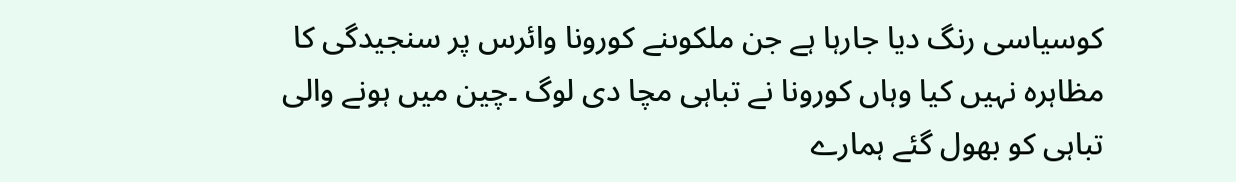کوسیاسی رنگ دیا جارہا ہے جن ملکوںنے کورونا وائرس پر سنجیدگی کا مظاہرہ نہیں کیا وہاں کورونا نے تباہی مچا دی لوگ ۔چین میں ہونے والی تباہی کو بھول گئے ہمارے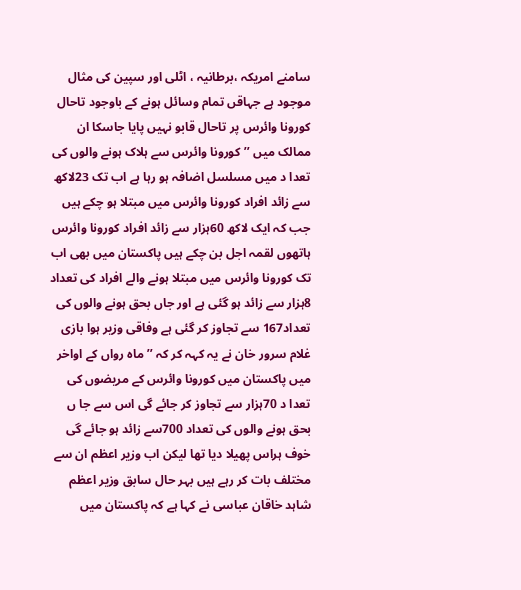سامنے امریکہ ،برطانیہ ، اٹلی اور سپین کی مثال موجود ہے جہاقں تمام وسائل ہونے کے باوجود تاحال کورونا وائرس پر تاحال قابو نہیں پایا جاسکا ان ممالک میں ’’کورونا وائرس سے ہلاک ہونے والوں کی تعدا د میں مسلسل اضافہ ہو رہا ہے اب تک 23لاکھ سے زائد افراد کورونا وائرس میں مبتلا ہو چکے ہیں جب کہ ایک لاکھ 60ہزار سے زائد افراد کورونا وائرس ہاتھوں لقمہ اجل بن چکے ہیں پاکستان میں بھی اب تک کورونا وائرس میں مبتلا ہونے والے افراد کی تعداد 8ہزار سے زائد ہو گئی ہے اور جاں بحق ہونے والوں کی تعداد167 سے تجاوز کر گئی ہے وفاقی وزیر ہوا بازی غلام سرور خان نے یہ کہہ کر کہ ’’ ماہ رواں کے اواخر میں پاکستان میں کورونا وائرس کے مریضوں کی تعدا د 70ہزار سے تجاوز کر جائے گی اس سے جا ں بحق ہونے والوں کی تعداد 700سے زائد ہو جائے گی خوف ہراس پھیلا دیا تھا لیکن اب وزیر اعظم ان سے مختلف بات کر رہے ہیں بہر حال سابق وزیر اعظم شاہد خاقان عباسی نے کہا ہے کہ پاکستان میں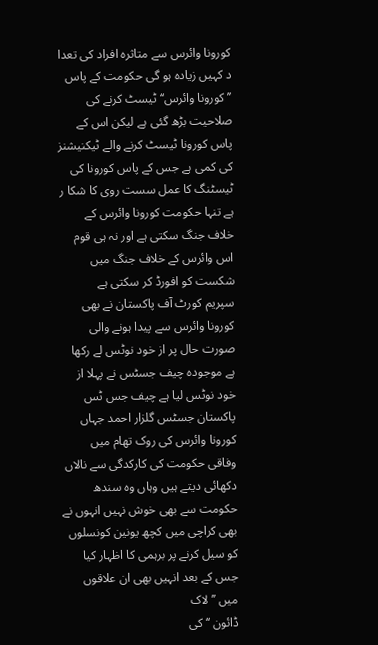کورونا وائرس سے متاثرہ افراد کی تعدا د کہیں زیادہ ہو گی حکومت کے پاس ’’کورونا وائرس‘‘ ٹیسٹ کرنے کی صلاحیت بڑھ گئی ہے لیکن اس کے پاس کورونا ٹیسٹ کرنے والے ٹیکنیشنز کی کمی ہے جس کے پاس کورونا کی ٹیسٹنگ کا عمل سست روی کا شکا ر ہے تنہا حکومت کورونا وائرس کے خلاف جنگ سکتی ہے اور نہ ہی قوم اس وائرس کے خلاف جنگ میں شکست کو افورڈ کر سکتی ہے
سپریم کورٹ آف پاکستان نے بھی کورونا وائرس سے پیدا ہونے والی صورت حال پر از خود نوٹس لے رکھا ہے موجودہ چیف جسٹس نے پہلا از خود نوٹس لیا ہے چیف جس ٹس پاکستان جسٹس گلزار احمد جہاں کورونا وائرس کی روک تھام میں وفاقی حکومت کی کارکدگی سے نالاں دکھائی دیتے ہیں وہاں وہ سندھ حکومت سے بھی خوش نہیں انہوں نے بھی کراچی میں کچھ یونین کونسلوں کو سیل کرنے پر برہمی کا اظہار کیا جس کے بعد انہیں بھی ان علاقوں میں ’’لاک
ڈائون ‘‘ کی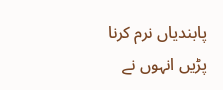پابندیاں نرم کرنا پڑیں انہوں نے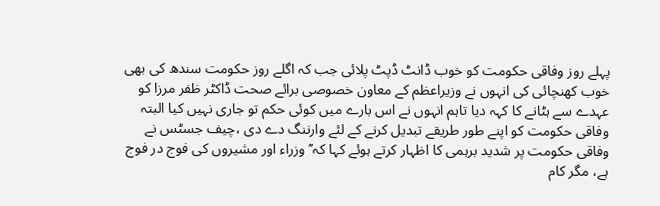پہلے روز وفاقی حکومت کو خوب ڈانٹ ڈپٹ پلائی جب کہ اگلے روز حکومت سندھ کی بھی خوب کھنچائی کی انہوں نے وزیراعظم کے معاون خصوصی برائے صحت ڈاکٹر ظفر مرزا کو عہدے سے ہٹانے کا کہہ دیا تاہم انہوں نے اس بارے میں کوئی حکم تو جاری نہیں کیا البتہ وفاقی حکومت کو اپنے طور طریقے تبدیل کرنے کے لئے وارننگ دے دی ،چیف جسٹس نے وفاقی حکومت پر شدید برہمی کا اظہار کرتے ہوئے کہا کہ’’وزراء اور مشیروں کی فوج در فوج ہے، مگر کام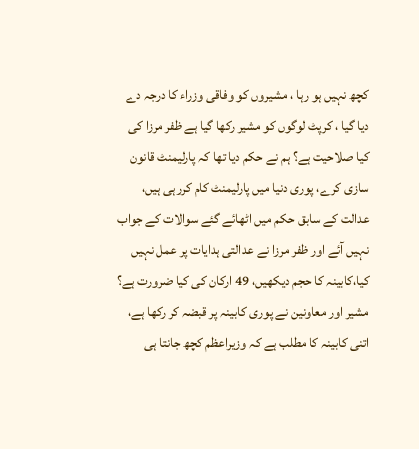کچھ نہیں ہو رہا ، مشیروں کو وفاقی وزراء کا درجہ دے دیا گیا ، کرپٹ لوگوں کو مشیر رکھا گیا ہے ظفر مرزا کی کیا صلاحیت ہے؟ ہم نے حکم دیا تھا کہ پارلیمنٹ قانون سازی کرے، پوری دنیا میں پارلیمنٹ کام کررہی ہیں، عدالت کے سابق حکم میں اٹھائے گئے سوالات کے جواب نہیں آئے اور ظفر مرزا نے عدالتی ہدایات پر عمل نہیں کیا،کابینہ کا حجم دیکھیں، 49 ارکان کی کیا ضرورت ہے؟ مشیر اور معاونین نے پوری کابینہ پر قبضہ کر رکھا ہے، اتنی کابینہ کا مطلب ہے کہ وزیراعظم کچھ جانتا ہی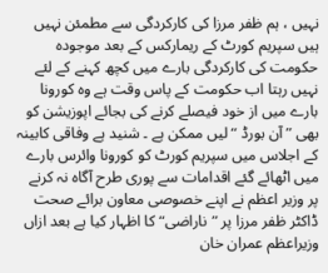نہیں ، ہم ظفر مرزا کی کارکردگی سے مطمئن نہیں ہیں سپریم کورٹ کے ریمارکس کے بعد موجودہ حکومت کی کارکردگی بارے میں کچھ کہنے کے لئے نہیں رہتا اب حکومت کے پاس وقت ہے وہ کورونا بارے میں از خود فیصلے کرنے کی بجائے اپوزیشن کو بھی ’’آن بورڈ ‘‘لیں ممکن ہے ۔ شنید ہے وفاقی کابینہ کے اجلاس میں سپریم کورٹ کو کورونا وائرس بارے میں اٹھائے گئے اقدامات سے پوری طرح آگاہ نہ کرنے پر وزیر اعظم نے اپنے خصوصی معاون برائے صحت ڈاکٹر ظفر مرزا پر ’’ناراضی‘‘ کا اظہار کیا ہے بعد ازاں وزیراعظم عمران خان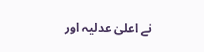نے اعلیٰ عدلیہ اور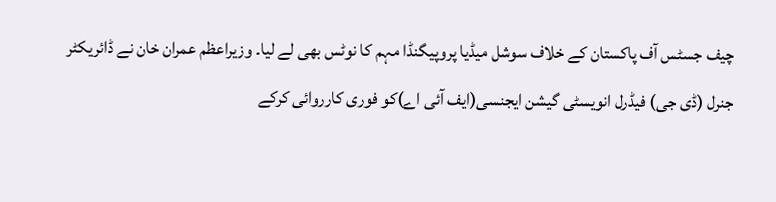چیف جسٹس آف پاکستان کے خلاف سوشل میڈیا پروپیگنڈا مہم کا نوٹس بھی لے لیا۔ وزیراعظم عمران خان نے ڈائریکٹر جنرل (ڈی جی) فیڈرل انویسٹی گیشن ایجنسی(ایف آئی اے)کو فوری کارروائی کرکے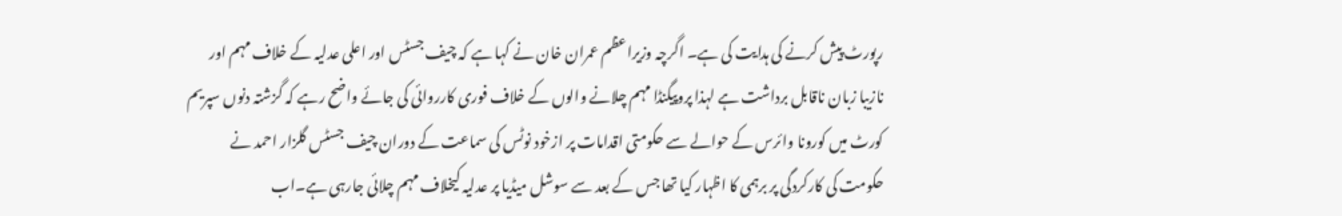رپورٹ پیش کرنے کی ہدایت کی ہے۔ اگرچہ وزیراعظم عمران خان نے کہا ہے کہ چیف جسٹس اور اعلی عدلیہ کے خلاف مہم اور نازیبا زبان ناقابل برداشت ہے لہذا پروپیگنڈا مہم چلانے والوں کے خلاف فوری کارروائی کی جائے واضح رہے کہ گزشتہ دنوں سپریم کورٹ میں کورونا وائرس کے حوالے سے حکومتی اقدامات پر ازخود نوٹس کی سماعت کے دوران چیف جسٹس گلزار احمد نے حکومت کی کارکردگی پر برہمی کا اظہار کیا تھا جس کے بعد سے سوشل میڈیا پر عدلیہ کیخلاف مہم چلائی جارہی ہے۔اب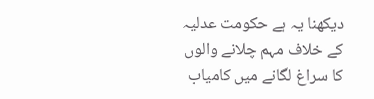دیکھنا یہ ہے حکومت عدلیہ کے خلاف مہم چلانے والوں کا سراغ لگانے میں کامیاب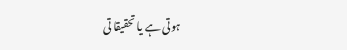ہوتی ہے یا تحقیقا تی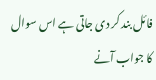فائل بند کر دی جاتی ہے اس سوال کا جواب آنے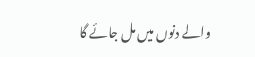والے دنوں میں مل جائے گا